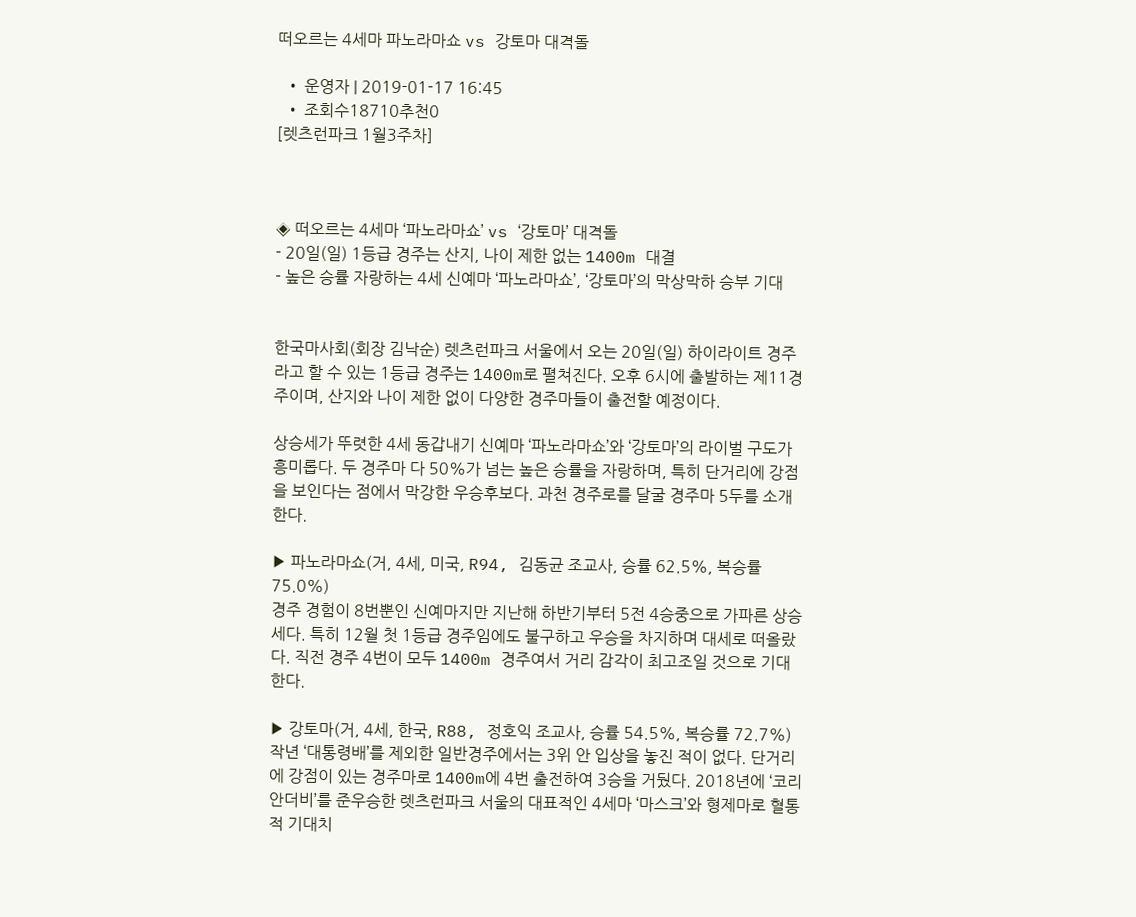떠오르는 4세마 파노라마쇼 vs 강토마 대격돌

  • 운영자 | 2019-01-17 16:45
  • 조회수18710추천0
[렛츠런파크 1월3주차]



◈ 떠오르는 4세마 ‘파노라마쇼’ vs ‘강토마’ 대격돌
- 20일(일) 1등급 경주는 산지, 나이 제한 없는 1400m 대결
- 높은 승률 자랑하는 4세 신예마 ‘파노라마쇼’, ‘강토마’의 막상막하 승부 기대


한국마사회(회장 김낙순) 렛츠런파크 서울에서 오는 20일(일) 하이라이트 경주라고 할 수 있는 1등급 경주는 1400m로 펼쳐진다. 오후 6시에 출발하는 제11경주이며, 산지와 나이 제한 없이 다양한 경주마들이 출전할 예정이다.

상승세가 뚜렷한 4세 동갑내기 신예마 ‘파노라마쇼’와 ‘강토마’의 라이벌 구도가 흥미롭다. 두 경주마 다 50%가 넘는 높은 승률을 자랑하며, 특히 단거리에 강점을 보인다는 점에서 막강한 우승후보다. 과천 경주로를 달굴 경주마 5두를 소개한다.

▶ 파노라마쇼(거, 4세, 미국, R94, 김동균 조교사, 승률 62.5%, 복승률 75.0%)
경주 경험이 8번뿐인 신예마지만 지난해 하반기부터 5전 4승중으로 가파른 상승세다. 특히 12월 첫 1등급 경주임에도 불구하고 우승을 차지하며 대세로 떠올랐다. 직전 경주 4번이 모두 1400m 경주여서 거리 감각이 최고조일 것으로 기대한다.

▶ 강토마(거, 4세, 한국, R88, 정호익 조교사, 승률 54.5%, 복승률 72.7%)
작년 ‘대통령배’를 제외한 일반경주에서는 3위 안 입상을 놓진 적이 없다. 단거리에 강점이 있는 경주마로 1400m에 4번 출전하여 3승을 거뒀다. 2018년에 ‘코리안더비’를 준우승한 렛츠런파크 서울의 대표적인 4세마 ‘마스크’와 형제마로 혈통적 기대치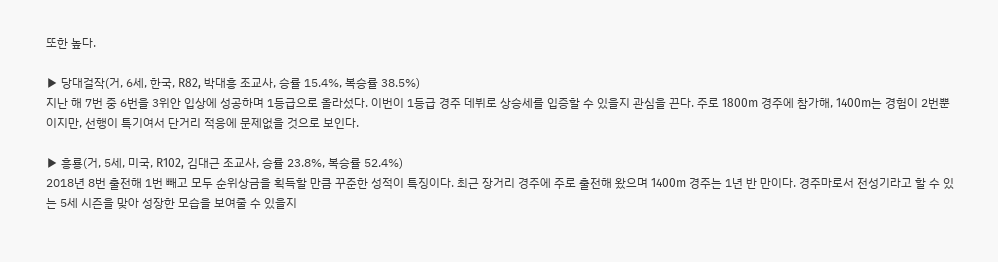또한 높다.

▶ 당대걸작(거, 6세, 한국, R82, 박대흥 조교사, 승률 15.4%, 복승률 38.5%)
지난 해 7번 중 6번을 3위안 입상에 성공하며 1등급으로 올라섰다. 이번이 1등급 경주 데뷔로 상승세를 입증할 수 있을지 관심을 끈다. 주로 1800m 경주에 참가해, 1400m는 경험이 2번뿐이지만, 선행이 특기여서 단거리 적응에 문제없을 것으로 보인다.

▶ 흥룡(거, 5세, 미국, R102, 김대근 조교사, 승률 23.8%, 복승률 52.4%)
2018년 8번 출전해 1번 빼고 모두 순위상금을 획득할 만큼 꾸준한 성적이 특징이다. 최근 장거리 경주에 주로 출전해 왔으며 1400m 경주는 1년 반 만이다. 경주마로서 전성기라고 할 수 있는 5세 시즌을 맞아 성장한 모습을 보여줄 수 있을지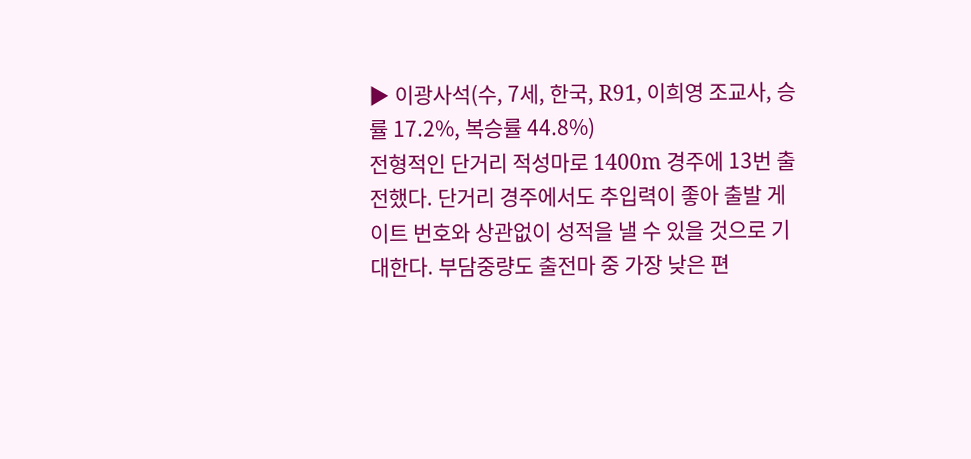▶ 이광사석(수, 7세, 한국, R91, 이희영 조교사, 승률 17.2%, 복승률 44.8%)
전형적인 단거리 적성마로 1400m 경주에 13번 출전했다. 단거리 경주에서도 추입력이 좋아 출발 게이트 번호와 상관없이 성적을 낼 수 있을 것으로 기대한다. 부담중량도 출전마 중 가장 낮은 편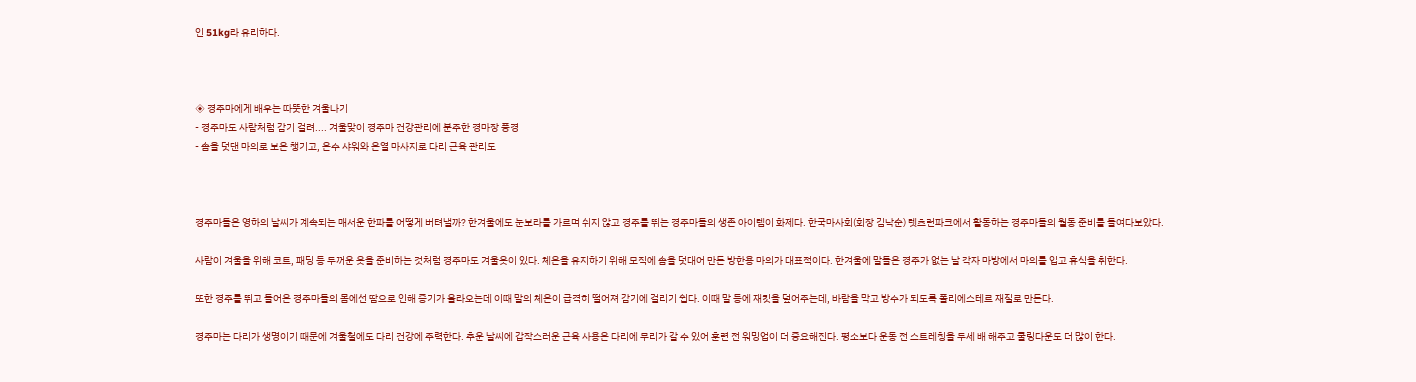인 51kg라 유리하다.



◈ 경주마에게 배우는 따뜻한 겨울나기
- 경주마도 사람처럼 감기 걸려.... 겨울맞이 경주마 건강관리에 분주한 경마장 풍경
- 솜을 덧댄 마의로 보온 챙기고, 온수 샤워와 온열 마사지로 다리 근육 관리도



경주마들은 영하의 날씨가 계속되는 매서운 한파를 어떻게 버텨낼까? 한겨울에도 눈보라를 가르며 쉬지 않고 경주를 뛰는 경주마들의 생존 아이템이 화제다. 한국마사회(회장 김낙순) 렛츠런파크에서 활동하는 경주마들의 월동 준비를 들여다보았다.

사람이 겨울을 위해 코트, 패딩 등 두꺼운 옷을 준비하는 것처럼 경주마도 겨울옷이 있다. 체온을 유지하기 위해 모직에 솜을 덧대어 만든 방한용 마의가 대표적이다. 한겨울에 말들은 경주가 없는 날 각자 마방에서 마의를 입고 휴식을 취한다.

또한 경주를 뛰고 들어온 경주마들의 몸에선 땀으로 인해 증기가 올라오는데 이때 말의 체온이 급격히 떨어져 감기에 걸리기 쉽다. 이때 말 등에 재킷을 덮어주는데, 바람을 막고 방수가 되도록 폴리에스테르 재질로 만든다.

경주마는 다리가 생명이기 때문에 겨울철에도 다리 건강에 주력한다. 추운 날씨에 갑작스러운 근육 사용은 다리에 무리가 갈 수 있어 훈련 전 워밍업이 더 중요해진다. 평소보다 운동 전 스트레칭을 두세 배 해주고 쿨링다운도 더 많이 한다.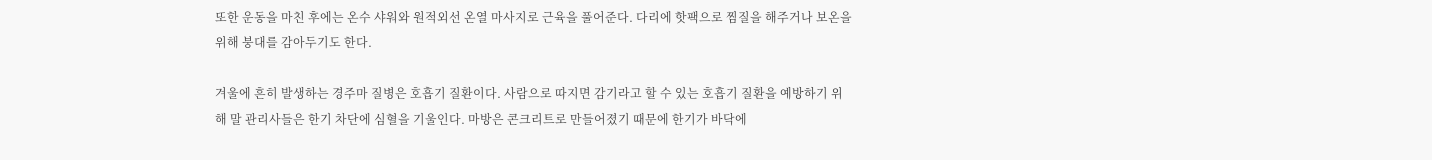또한 운동을 마친 후에는 온수 샤워와 원적외선 온열 마사지로 근육을 풀어준다. 다리에 핫팩으로 찜질을 해주거나 보온을 위해 붕대를 감아두기도 한다.

겨울에 흔히 발생하는 경주마 질병은 호흡기 질환이다. 사람으로 따지면 감기라고 할 수 있는 호흡기 질환을 예방하기 위해 말 관리사들은 한기 차단에 심혈을 기울인다. 마방은 콘크리트로 만들어졌기 때문에 한기가 바닥에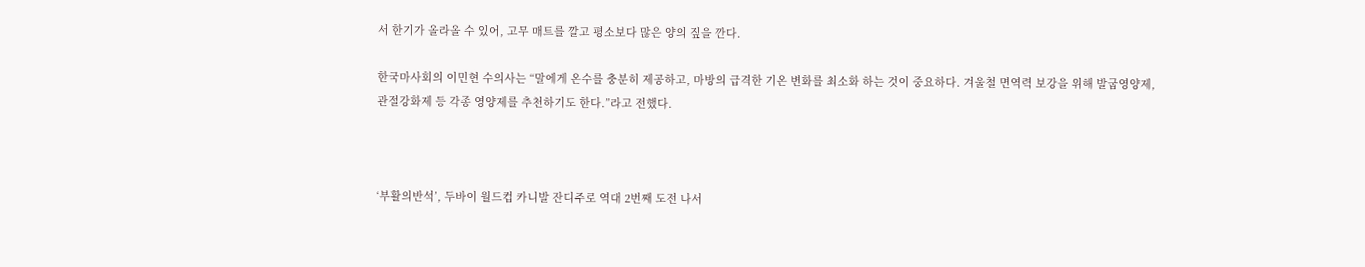서 한기가 올라올 수 있어, 고무 매트를 깔고 평소보다 많은 양의 짚을 깐다.

한국마사회의 이민현 수의사는 “말에게 온수를 충분히 제공하고, 마방의 급격한 기온 변화를 최소화 하는 것이 중요하다. 겨울철 면역력 보강을 위해 발굽영양제, 관절강화제 등 각종 영양제를 추천하기도 한다.”라고 전했다.



‘부활의반석’, 두바이 월드컵 카니발 잔디주로 역대 2번째 도전 나서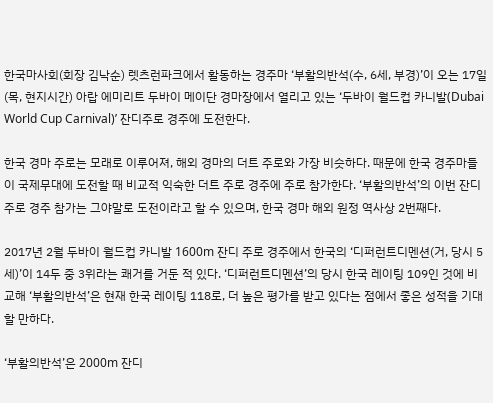한국마사회(회장 김낙순) 렛츠런파크에서 활동하는 경주마 ‘부활의반석(수, 6세, 부경)’이 오는 17일(목, 현지시간) 아랍 에미리트 두바이 메이단 경마장에서 열리고 있는 ‘두바이 월드컵 카니발(Dubai World Cup Carnival)’ 잔디주로 경주에 도전한다.

한국 경마 주로는 모래로 이루어져, 해외 경마의 더트 주로와 가장 비슷하다. 때문에 한국 경주마들이 국제무대에 도전할 때 비교적 익숙한 더트 주로 경주에 주로 참가한다. ‘부활의반석’의 이번 잔디주로 경주 참가는 그야말로 도전이라고 할 수 있으며, 한국 경마 해외 원정 역사상 2번째다.

2017년 2월 두바이 월드컵 카니발 1600m 잔디 주로 경주에서 한국의 ‘디퍼런트디멘션(거, 당시 5세)’이 14두 중 3위라는 쾌거를 거둔 적 있다. ‘디퍼런트디멘션’의 당시 한국 레이팅 109인 것에 비교해 ‘부활의반석’은 현재 한국 레이팅 118로, 더 높은 평가를 받고 있다는 점에서 좋은 성적을 기대할 만하다.

‘부활의반석’은 2000m 잔디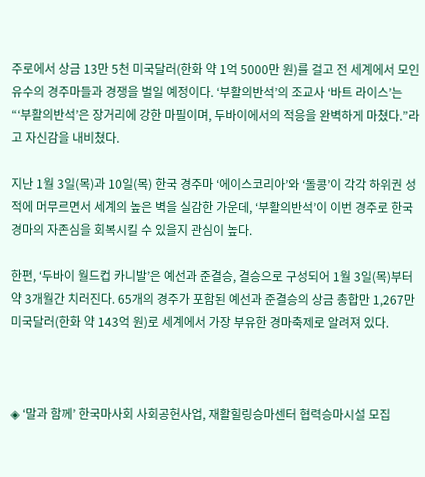주로에서 상금 13만 5천 미국달러(한화 약 1억 5000만 원)를 걸고 전 세계에서 모인 유수의 경주마들과 경쟁을 벌일 예정이다. ‘부활의반석’의 조교사 ‘바트 라이스’는 “‘부활의반석’은 장거리에 강한 마필이며, 두바이에서의 적응을 완벽하게 마쳤다.”라고 자신감을 내비쳤다.

지난 1월 3일(목)과 10일(목) 한국 경주마 ‘에이스코리아’와 ‘돌콩’이 각각 하위권 성적에 머무르면서 세계의 높은 벽을 실감한 가운데, ‘부활의반석’이 이번 경주로 한국 경마의 자존심을 회복시킬 수 있을지 관심이 높다.

한편, ‘두바이 월드컵 카니발’은 예선과 준결승, 결승으로 구성되어 1월 3일(목)부터 약 3개월간 치러진다. 65개의 경주가 포함된 예선과 준결승의 상금 총합만 1,267만 미국달러(한화 약 143억 원)로 세계에서 가장 부유한 경마축제로 알려져 있다.



◈ ‘말과 함께’ 한국마사회 사회공헌사업, 재활힐링승마센터 협력승마시설 모집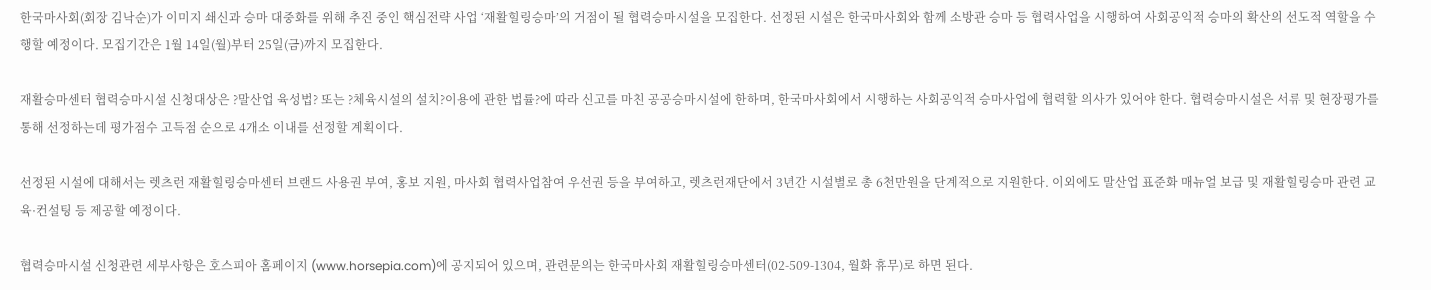한국마사회(회장 김낙순)가 이미지 쇄신과 승마 대중화를 위해 추진 중인 핵심전략 사업 ‘재활힐링승마’의 거점이 될 협력승마시설을 모집한다. 선정된 시설은 한국마사회와 함께 소방관 승마 등 협력사업을 시행하여 사회공익적 승마의 확산의 선도적 역할을 수행할 예정이다. 모집기간은 1월 14일(월)부터 25일(금)까지 모집한다.

재활승마센터 협력승마시설 신청대상은 ?말산업 육성법? 또는 ?체육시설의 설치?이용에 관한 법률?에 따라 신고를 마친 공공승마시설에 한하며, 한국마사회에서 시행하는 사회공익적 승마사업에 협력할 의사가 있어야 한다. 협력승마시설은 서류 및 현장평가를 통해 선정하는데 평가점수 고득점 순으로 4개소 이내를 선정할 계획이다.

선정된 시설에 대해서는 렛츠런 재활힐링승마센터 브랜드 사용권 부여, 홍보 지원, 마사회 협력사업참여 우선권 등을 부여하고, 렛츠런재단에서 3년간 시설별로 총 6천만원을 단계적으로 지원한다. 이외에도 말산업 표준화 매뉴얼 보급 및 재활힐링승마 관련 교육·컨설팅 등 제공할 예정이다.

협력승마시설 신청관련 세부사항은 호스피아 홈페이지 (www.horsepia.com)에 공지되어 있으며, 관련문의는 한국마사회 재활힐링승마센터(02-509-1304, 월화 휴무)로 하면 된다.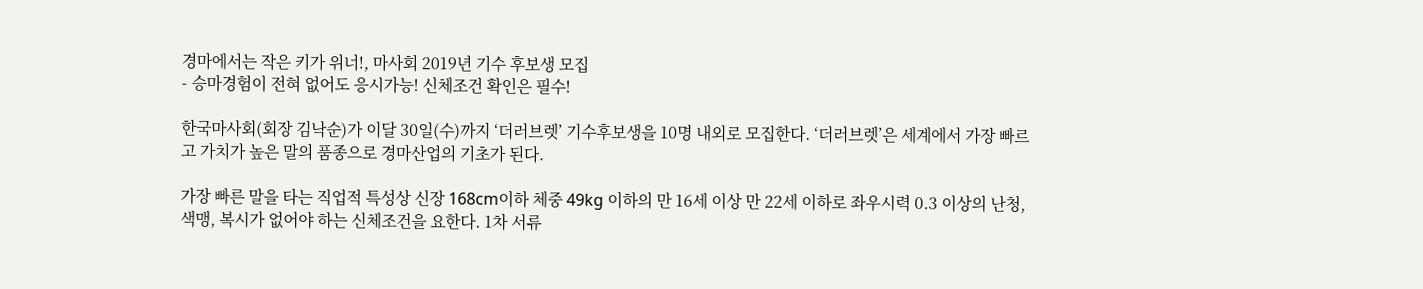경마에서는 작은 키가 위너!, 마사회 2019년 기수 후보생 모집
- 승마경험이 전혀 없어도 응시가능! 신체조건 확인은 필수!

한국마사회(회장 김낙순)가 이달 30일(수)까지 ‘더러브렛’ 기수후보생을 10명 내외로 모집한다. ‘더러브렛’은 세계에서 가장 빠르고 가치가 높은 말의 품종으로 경마산업의 기초가 된다.

가장 빠른 말을 타는 직업적 특성상 신장 168cm이하 체중 49kg 이하의 만 16세 이상 만 22세 이하로 좌우시력 0.3 이상의 난청, 색맹, 복시가 없어야 하는 신체조건을 요한다. 1차 서류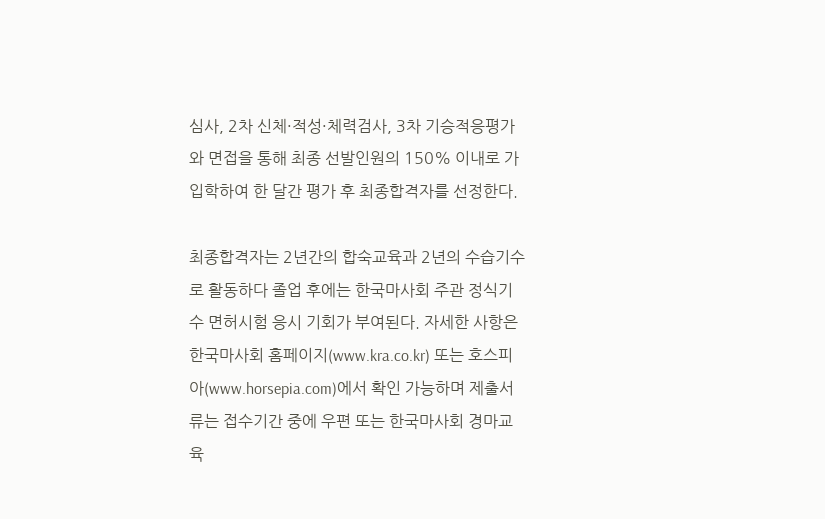심사, 2차 신체·적성·체력검사, 3차 기승적응평가와 면접을 통해 최종 선발인원의 150% 이내로 가입학하여 한 달간 평가 후 최종합격자를 선정한다.

최종합격자는 2년간의 합숙교육과 2년의 수습기수로 활동하다 졸업 후에는 한국마사회 주관 정식기수 면허시험 응시 기회가 부여된다. 자세한 사항은 한국마사회 홈페이지(www.kra.co.kr) 또는 호스피아(www.horsepia.com)에서 확인 가능하며 제출서류는 접수기간 중에 우편 또는 한국마사회 경마교육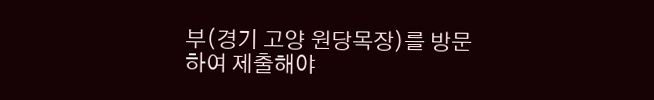부(경기 고양 원당목장)를 방문하여 제출해야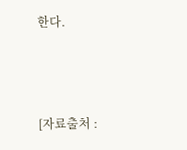한다.



[자료출처 :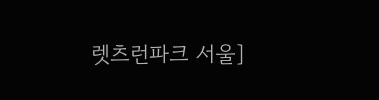렛츠런파크 서울]